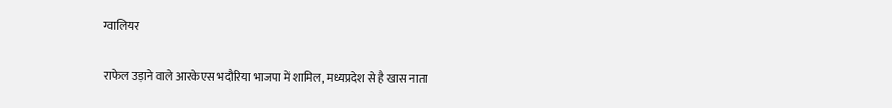ग्वालियर

राफेल उड़ाने वाले आरकेएस भदौरिया भाजपा में शामिल, मध्यप्रदेश से है खास नाता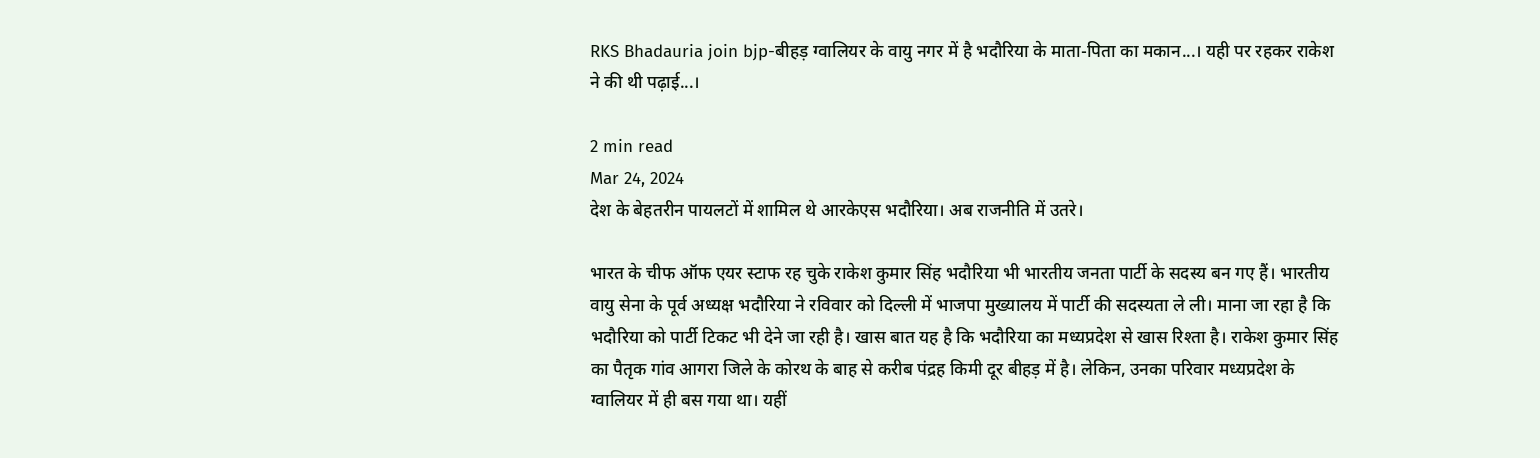RKS Bhadauria join bjp-बीहड़ ग्वालियर के वायु नगर में है भदौरिया के माता-पिता का मकान...। यही पर रहकर राकेश ने की थी पढ़ाई...।

2 min read
Mar 24, 2024
देश के बेहतरीन पायलटों में शामिल थे आरकेएस भदौरिया। अब राजनीति में उतरे।

भारत के चीफ ऑफ एयर स्टाफ रह चुके राकेश कुमार सिंह भदौरिया भी भारतीय जनता पार्टी के सदस्य बन गए हैं। भारतीय वायु सेना के पूर्व अध्यक्ष भदौरिया ने रविवार को दिल्ली में भाजपा मुख्यालय में पार्टी की सदस्यता ले ली। माना जा रहा है कि भदौरिया को पार्टी टिकट भी देने जा रही है। खास बात यह है कि भदौरिया का मध्यप्रदेश से खास रिश्ता है। राकेश कुमार सिंह का पैतृक गांव आगरा जिले के कोरथ के बाह से करीब पंद्रह किमी दूर बीहड़ में है। लेकिन, उनका परिवार मध्यप्रदेश के ग्वालियर में ही बस गया था। यहीं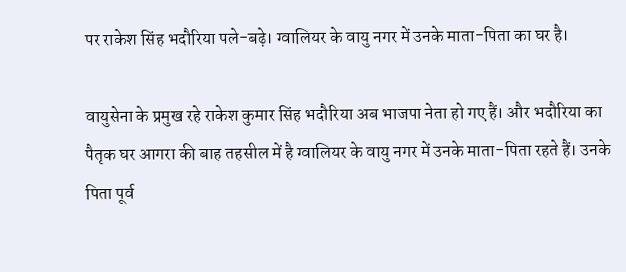पर राकेश सिंह भदौरिया पले-बढ़े। ग्वालियर के वायु नगर में उनके माता-पिता का घर है।

वायुसेना के प्रमुख रहे राकेश कुमार सिंह भदौरिया अब भाजपा नेता हो गए हैं। और भदौरिया का पैतृक घर आगरा की बाह तहसील में है ग्वालियर के वायु नगर में उनके माता-पिता रहते हैं। उनके पिता पूर्व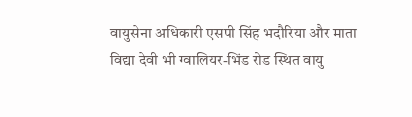वायुसेना अधिकारी एसपी सिंह भदौरिया और माता विद्या देवी भी ग्वालियर-भिंड रोड स्थित वायु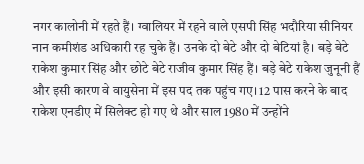नगर कालोनी में रहते हैं। ग्वालियर में रहने वाले एसपी सिंह भदौरिया सीनियर नान कमीशंड अधिकारी रह चुके हैं। उनके दो बेटे और दो बेटियां है। बड़े बेटे राकेश कुमार सिंह और छोटे बेटे राजीव कुमार सिंह हैं। बड़े बेटे राकेश जुनूनी हैं और इसी कारण वे वायुसेना में इस पद तक पहुंच गए। 12 पास करने के बाद राकेश एनडीए में सिलेक्ट हो गए थे और साल 1980 में उन्होंने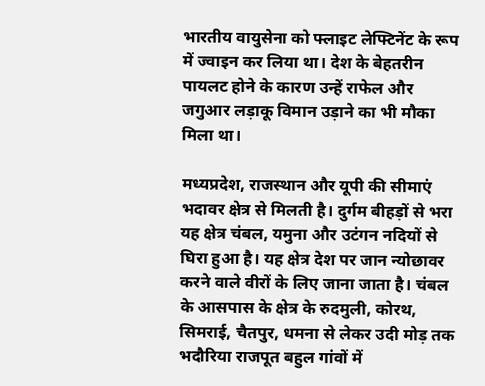भारतीय वायुसेना को फ्लाइट लेफ्टिनेंट के रूप में ज्वाइन कर लिया था। देश के बेहतरीन पायलट होने के कारण उन्हें राफेल और जगुआर लड़ाकू विमान उड़ाने का भी मौका मिला था।

मध्यप्रदेश, राजस्थान और यूपी की सीमाएं भदावर क्षेत्र से मिलती है। दुर्गम बीहड़ों से भरा यह क्षेत्र चंबल, यमुना और उटंगन नदियों से घिरा हुआ है। यह क्षेत्र देश पर जान न्योछावर करने वाले वीरों के लिए जाना जाता है। चंबल के आसपास के क्षेत्र के रुदमुली, कोरथ, सिमराई, चैतपुर, धमना से लेकर उदी मोड़ तक भदौरिया राजपूत बहुल गांवों में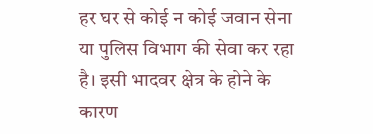हर घर से कोई न कोई जवान सेना या पुलिस विभाग की सेवा कर रहा है। इसी भादवर क्षेत्र के होने के कारण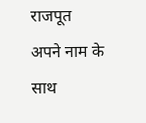राजपूत अपने नाम के साथ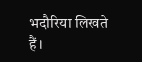भदौरिया लिखते हैं।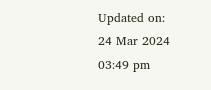Updated on:
24 Mar 2024 03:49 pm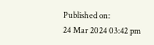Published on:
24 Mar 2024 03:42 pm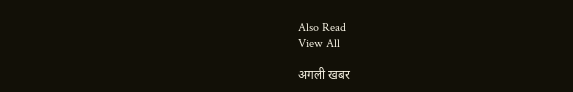Also Read
View All

अगली खबर